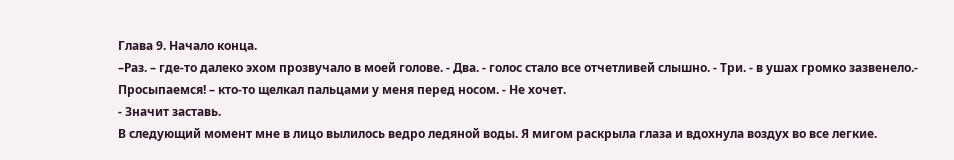Глава 9. Начало конца.
–Раз. – где-то далеко эхом прозвучало в моей голове. - Два. - голос стало все отчетливей слышно. - Три. - в ушах громко зазвенело.- Просыпаемся! – кто-то щелкал пальцами у меня перед носом. - Не хочет.
- Значит заставь.
В следующий момент мне в лицо вылилось ведро ледяной воды. Я мигом раскрыла глаза и вдохнула воздух во все легкие.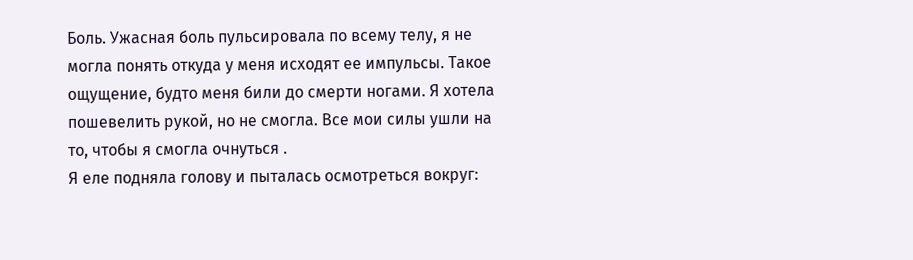Боль. Ужасная боль пульсировала по всему телу, я не могла понять откуда у меня исходят ее импульсы. Такое ощущение, будто меня били до смерти ногами. Я хотела пошевелить рукой, но не смогла. Все мои силы ушли на то, чтобы я смогла очнуться .
Я еле подняла голову и пыталась осмотреться вокруг: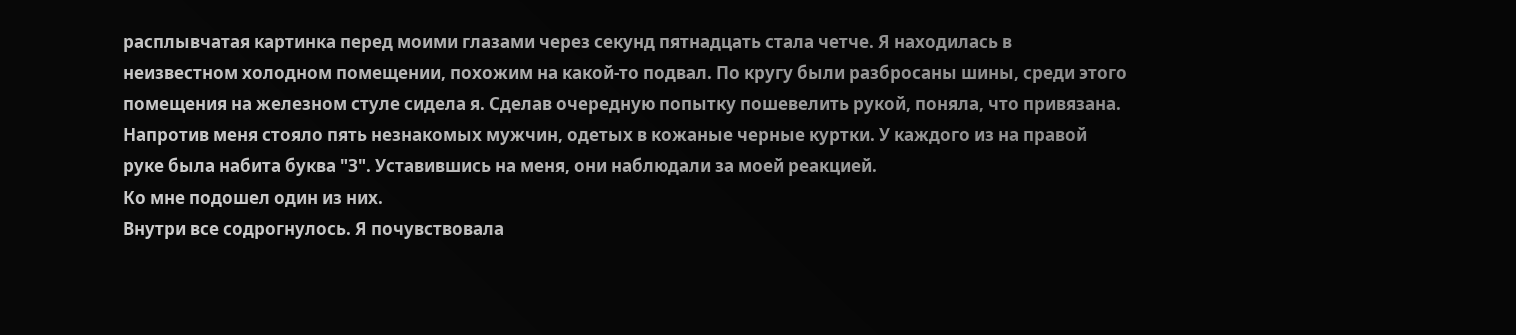расплывчатая картинка перед моими глазами через секунд пятнадцать стала четче. Я находилась в неизвестном холодном помещении, похожим на какой-то подвал. По кругу были разбросаны шины, среди этого помещения на железном стуле сидела я. Сделав очередную попытку пошевелить рукой, поняла, что привязана.
Напротив меня стояло пять незнакомых мужчин, одетых в кожаные черные куртки. У каждого из на правой руке была набита буква "З". Уставившись на меня, они наблюдали за моей реакцией.
Ко мне подошел один из них.
Внутри все содрогнулось. Я почувствовала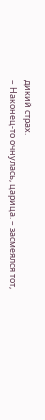дикий страх.
– Наконец-то очнулась, царица. – засмеялся тот,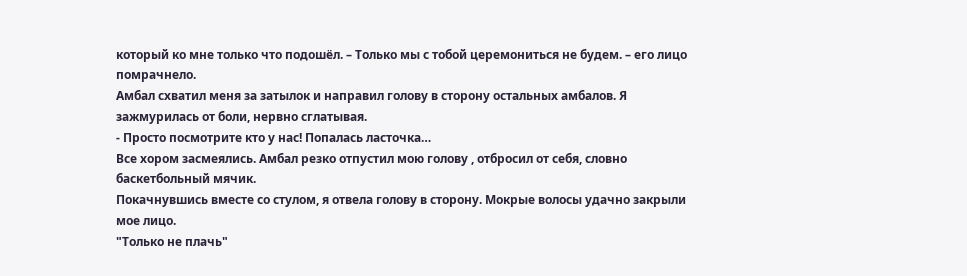который ко мне только что подошёл. – Только мы с тобой церемониться не будем. – его лицо помрачнело.
Амбал схватил меня за затылок и направил голову в сторону остальных амбалов. Я зажмурилась от боли, нервно сглатывая.
- Просто посмотрите кто у нас! Попалась ласточка…
Все хором засмеялись. Амбал резко отпустил мою голову , отбросил от себя, словно баскетбольный мячик.
Покачнувшись вместе со стулом, я отвела голову в сторону. Мокрые волосы удачно закрыли мое лицо.
"Только не плачь"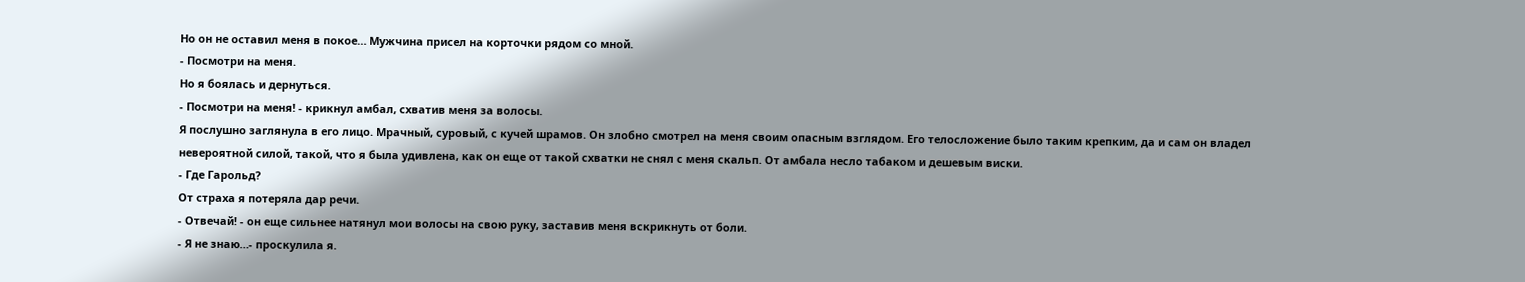Но он не оставил меня в покое… Мужчина присел на корточки рядом со мной.
- Посмотри на меня.
Но я боялась и дернуться.
- Посмотри на меня! - крикнул амбал, схватив меня за волосы.
Я послушно заглянула в его лицо. Мрачный, суровый, с кучей шрамов. Он злобно смотрел на меня своим опасным взглядом. Его телосложение было таким крепким, да и сам он владел невероятной силой, такой, что я была удивлена, как он еще от такой схватки не снял с меня скальп. От амбала несло табаком и дешевым виски.
- Где Гарольд?
От страха я потеряла дар речи.
- Отвечай! - он еще сильнее натянул мои волосы на свою руку, заставив меня вскрикнуть от боли.
- Я не знаю…- проскулила я.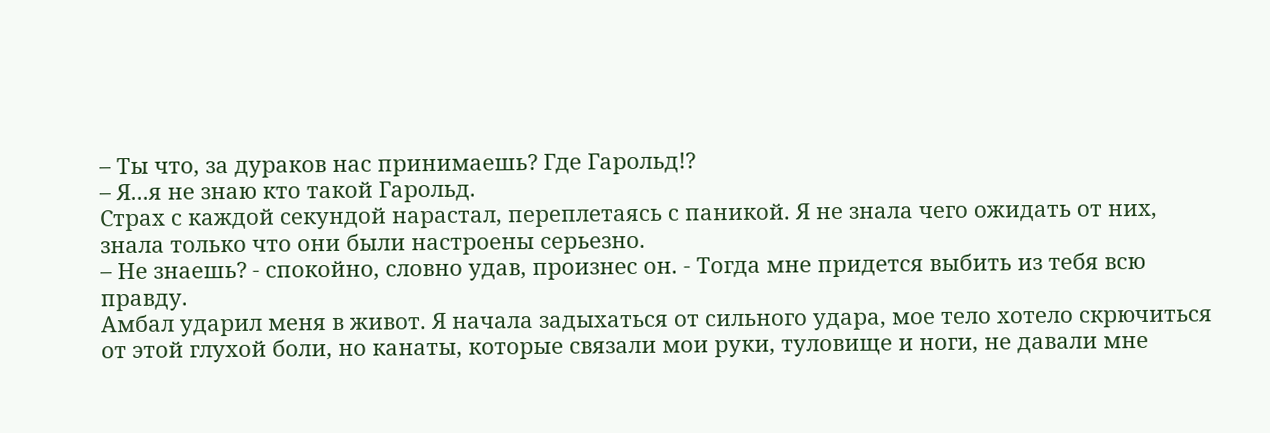– Ты что, за дураков нас принимаешь? Где Гарольд!?
– Я...я не знаю кто такой Гарольд.
Страх с каждой секундой нарастал, переплетаясь с паникой. Я не знала чего ожидать от них, знала только что они были настроены серьезно.
– Не знаешь? - спокойно, словно удав, произнес он. - Тогда мне придется выбить из тебя всю правду.
Амбал ударил меня в живот. Я начала задыхаться от сильного удара, мое тело хотело скрючиться от этой глухой боли, но канаты, которые связали мои руки, туловище и ноги, не давали мне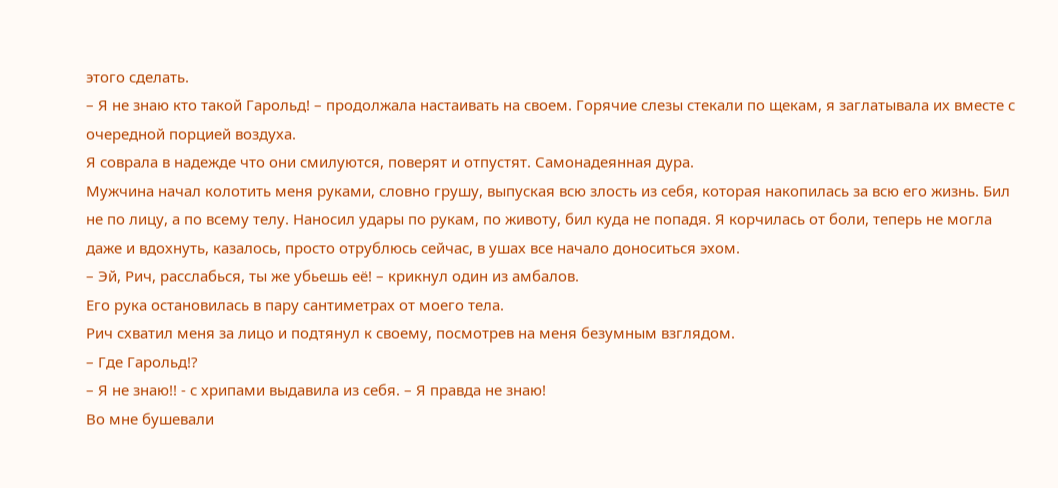этого сделать.
– Я не знаю кто такой Гарольд! – продолжала настаивать на своем. Горячие слезы стекали по щекам, я заглатывала их вместе с очередной порцией воздуха.
Я соврала в надежде что они смилуются, поверят и отпустят. Самонадеянная дура.
Мужчина начал колотить меня руками, словно грушу, выпуская всю злость из себя, которая накопилась за всю его жизнь. Бил не по лицу, а по всему телу. Наносил удары по рукам, по животу, бил куда не попадя. Я корчилась от боли, теперь не могла даже и вдохнуть, казалось, просто отрублюсь сейчас, в ушах все начало доноситься эхом.
– Эй, Рич, расслабься, ты же убьешь её! – крикнул один из амбалов.
Его рука остановилась в пару сантиметрах от моего тела.
Рич схватил меня за лицо и подтянул к своему, посмотрев на меня безумным взглядом.
– Где Гарольд!?
– Я не знаю!! - с хрипами выдавила из себя. – Я правда не знаю!
Во мне бушевали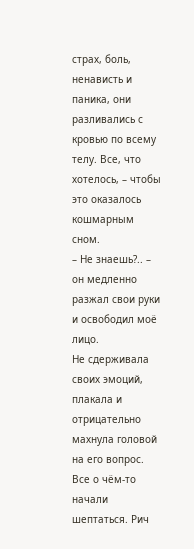страх, боль, ненависть и паника, они разливались с кровью по всему телу. Все, что хотелось, – чтобы это оказалось кошмарным сном.
– Не знаешь?.. – он медленно разжал свои руки и освободил моё лицо.
Не сдерживала своих эмоций, плакала и отрицательно махнула головой на его вопрос.
Все о чём-то начали шептаться. Рич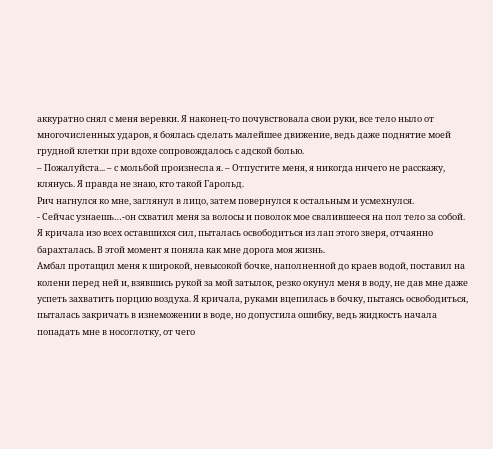аккуратно снял с меня веревки. Я наконец-то почувствовала свои руки, все тело ныло от многочисленных ударов, я боялась сделать малейшее движение, ведь даже поднятие моей грудной клетки при вдохе сопровождалось с адской болью.
– Пожалуйста... – с мольбой произнесла я. – Отпустите меня, я никогда ничего не расскажу, клянусь. Я правда не знаю, кто такой Гарольд.
Рич нагнулся ко мне, заглянул в лицо, затем повернулся к остальным и усмехнулся.
- Сейчас узнаешь…-он схватил меня за волосы и поволок мое свалившееся на пол тело за собой.
Я кричала изо всех оставшихся сил, пыталась освободиться из лап этого зверя, отчаянно барахталась. В этой момент я поняла как мне дорога моя жизнь.
Амбал протащил меня к широкой, невысокой бочке, наполненной до краев водой, поставил на колени перед ней и, взявшись рукой за мой затылок, резко окунул меня в воду, не дав мне даже успеть захватить порцию воздуха. Я кричала, руками вцепилась в бочку, пытаясь освободиться, пыталась закричать в изнеможении в воде, но допустила ошибку, ведь жидкость начала попадать мне в носоглотку, от чего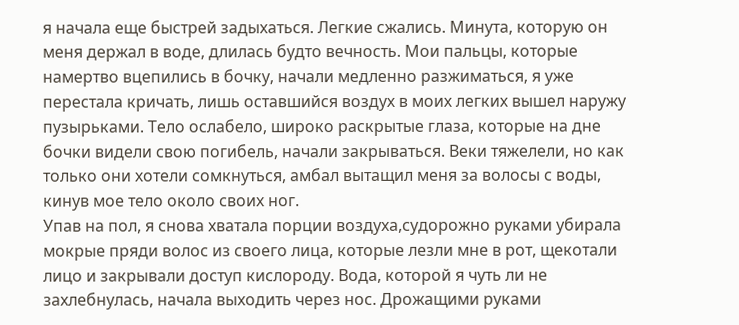я начала еще быстрей задыхаться. Легкие сжались. Минута, которую он меня держал в воде, длилась будто вечность. Мои пальцы, которые намертво вцепились в бочку, начали медленно разжиматься, я уже перестала кричать, лишь оставшийся воздух в моих легких вышел наружу пузырьками. Тело ослабело, широко раскрытые глаза, которые на дне бочки видели свою погибель, начали закрываться. Веки тяжелели, но как только они хотели сомкнуться, амбал вытащил меня за волосы с воды, кинув мое тело около своих ног.
Упав на пол, я снова хватала порции воздуха,судорожно руками убирала мокрые пряди волос из своего лица, которые лезли мне в рот, щекотали лицо и закрывали доступ кислороду. Вода, которой я чуть ли не захлебнулась, начала выходить через нос. Дрожащими руками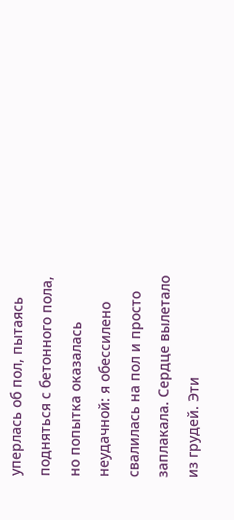уперлась об пол, пытаясь подняться с бетонного пола, но попытка оказалась неудачной: я обессилено свалилась на пол и просто заплакала. Сердце вылетало из грудей. Эти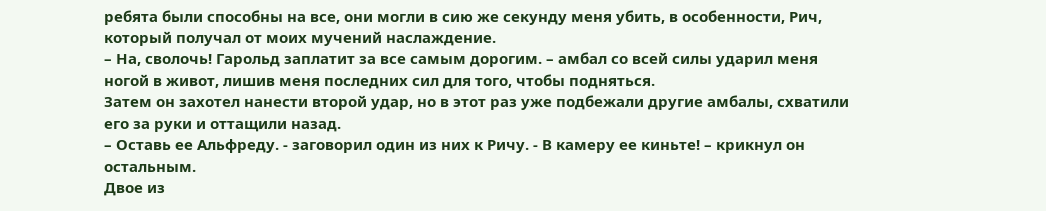ребята были способны на все, они могли в сию же секунду меня убить, в особенности, Рич, который получал от моих мучений наслаждение.
– На, сволочь! Гарольд заплатит за все самым дорогим. – амбал со всей силы ударил меня ногой в живот, лишив меня последних сил для того, чтобы подняться.
Затем он захотел нанести второй удар, но в этот раз уже подбежали другие амбалы, схватили его за руки и оттащили назад.
– Оставь ее Альфреду. - заговорил один из них к Ричу. - В камеру ее киньте! – крикнул он остальным.
Двое из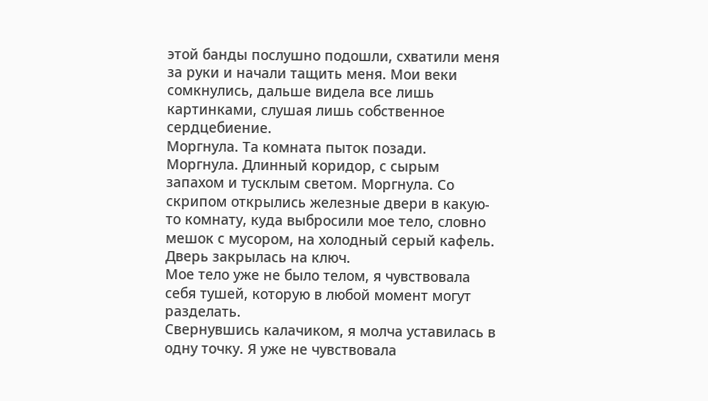этой банды послушно подошли, схватили меня за руки и начали тащить меня. Мои веки сомкнулись, дальше видела все лишь картинками, слушая лишь собственное сердцебиение.
Моргнула. Та комната пыток позади. Моргнула. Длинный коридор, с сырым запахом и тусклым светом. Моргнула. Со скрипом открылись железные двери в какую-то комнату, куда выбросили мое тело, словно мешок с мусором, на холодный серый кафель.
Дверь закрылась на ключ.
Мое тело уже не было телом, я чувствовала себя тушей, которую в любой момент могут разделать.
Свернувшись калачиком, я молча уставилась в одну точку. Я уже не чувствовала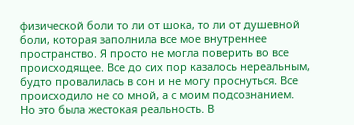физической боли то ли от шока, то ли от душевной боли, которая заполнила все мое внутреннее пространство. Я просто не могла поверить во все происходящее. Все до сих пор казалось нереальным, будто провалилась в сон и не могу проснуться. Все происходило не со мной, а с моим подсознанием.
Но это была жестокая реальность. В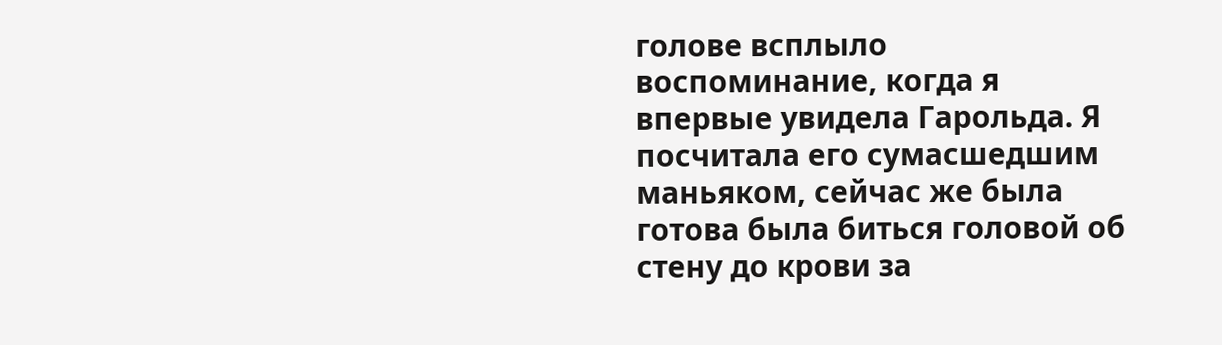голове всплыло воспоминание, когда я впервые увидела Гарольда. Я посчитала его сумасшедшим маньяком, сейчас же была готова была биться головой об стену до крови за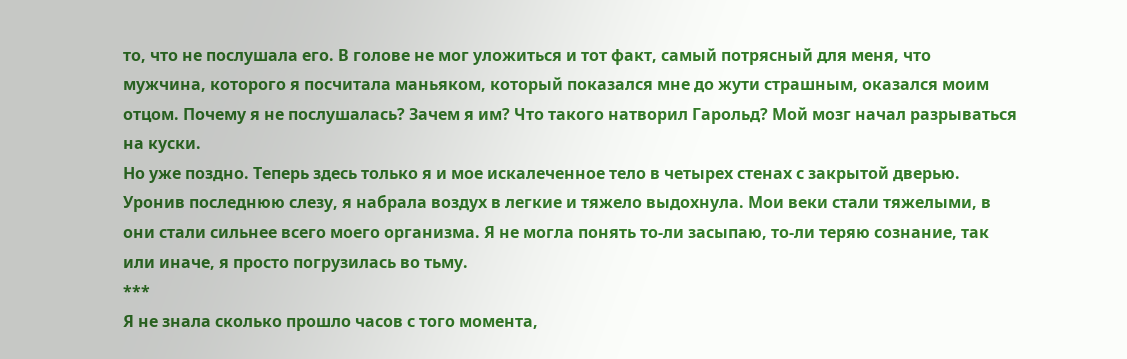то, что не послушала его. В голове не мог уложиться и тот факт, самый потрясный для меня, что мужчина, которого я посчитала маньяком, который показался мне до жути страшным, оказался моим отцом. Почему я не послушалась? Зачем я им? Что такого натворил Гарольд? Мой мозг начал разрываться на куски.
Но уже поздно. Теперь здесь только я и мое искалеченное тело в четырех стенах с закрытой дверью.
Уронив последнюю слезу, я набрала воздух в легкие и тяжело выдохнула. Мои веки стали тяжелыми, в они стали сильнее всего моего организма. Я не могла понять то-ли засыпаю, то-ли теряю сознание, так или иначе, я просто погрузилась во тьму.
***
Я не знала сколько прошло часов с того момента,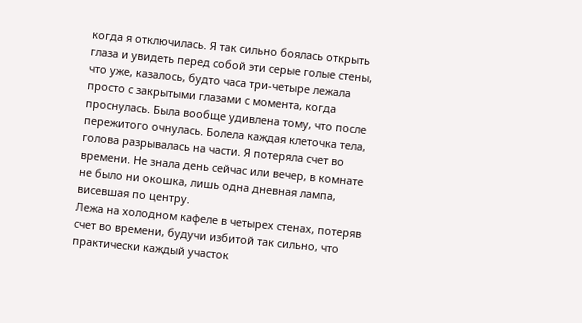когда я отключилась. Я так сильно боялась открыть глаза и увидеть перед собой эти серые голые стены, что уже, казалось, будто часа три-четыре лежала просто с закрытыми глазами с момента, когда проснулась. Была вообще удивлена тому, что после пережитого очнулась. Болела каждая клеточка тела, голова разрывалась на части. Я потеряла счет во времени. Не знала день сейчас или вечер, в комнате не было ни окошка, лишь одна дневная лампа, висевшая по центру.
Лежа на холодном кафеле в четырех стенах, потеряв счет во времени, будучи избитой так сильно, что практически каждый участок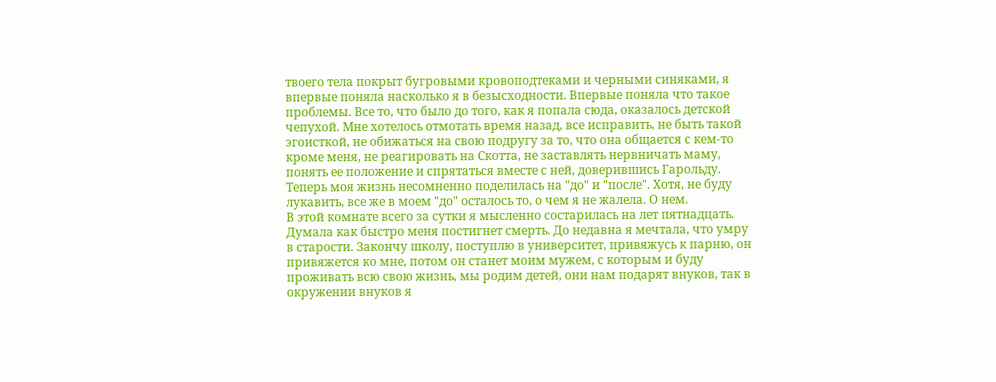твоего тела покрыт бугровыми кровоподтеками и черными синяками, я впервые поняла насколько я в безысходности. Впервые поняла что такое проблемы. Все то, что было до того, как я попала сюда, оказалось детской чепухой. Мне хотелось отмотать время назад, все исправить, не быть такой эгоисткой, не обижаться на свою подругу за то, что она общается с кем-то кроме меня, не реагировать на Скотта, не заставлять нервничать маму, понять ее положение и спрятаться вместе с ней, доверившись Гарольду. Теперь моя жизнь несомненно поделилась на "до" и "после". Хотя, не буду лукавить, все же в моем "до" осталось то, о чем я не жалела. О нем.
В этой комнате всего за сутки я мысленно состарилась на лет пятнадцать. Думала как быстро меня постигнет смерть. До недавна я мечтала, что умру в старости. Закончу школу, поступлю в университет, привяжусь к парню, он привяжется ко мне, потом он станет моим мужем, с которым и буду проживать всю свою жизнь, мы родим детей, они нам подарят внуков, так в окружении внуков я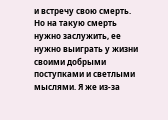и встречу свою смерть. Но на такую смерть нужно заслужить, ее нужно выиграть у жизни своими добрыми поступками и светлыми мыслями. Я же из-за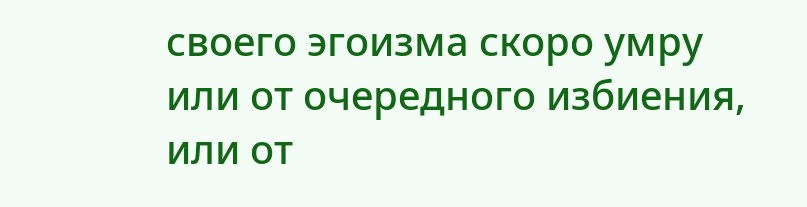своего эгоизма скоро умру или от очередного избиения, или от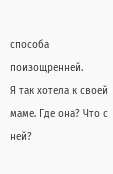способа поизощренней.
Я так хотела к своей маме. Где она? Что с ней?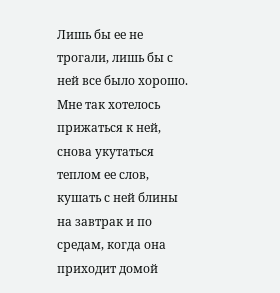Лишь бы ее не трогали, лишь бы с ней все было хорошо. Мне так хотелось прижаться к ней, снова укутаться теплом ее слов, кушать с ней блины на завтрак и по средам, когда она приходит домой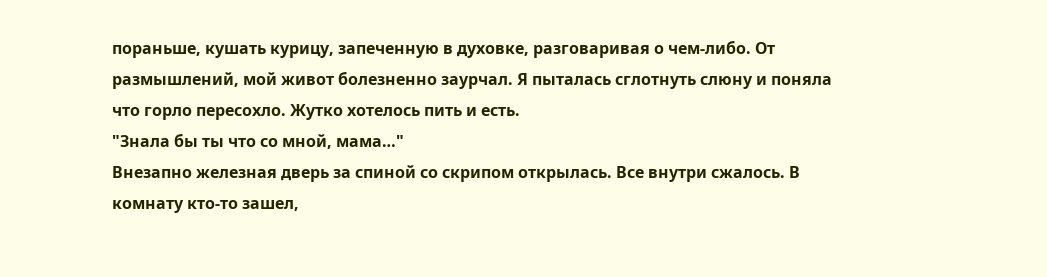пораньше, кушать курицу, запеченную в духовке, разговаривая о чем-либо. От размышлений, мой живот болезненно заурчал. Я пыталась сглотнуть слюну и поняла что горло пересохло. Жутко хотелось пить и есть.
"Знала бы ты что со мной, мама…"
Внезапно железная дверь за спиной со скрипом открылась. Все внутри сжалось. В комнату кто-то зашел,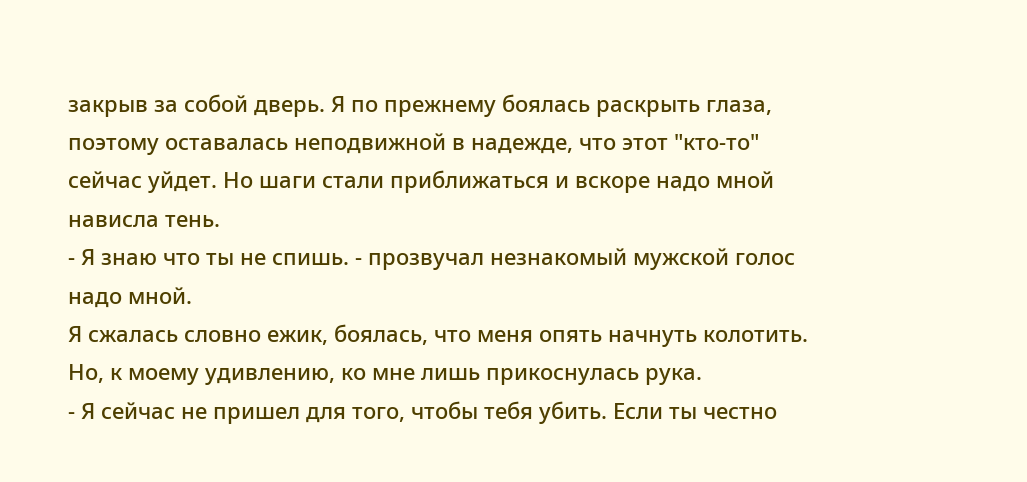закрыв за собой дверь. Я по прежнему боялась раскрыть глаза, поэтому оставалась неподвижной в надежде, что этот "кто-то" сейчас уйдет. Но шаги стали приближаться и вскоре надо мной нависла тень.
- Я знаю что ты не спишь. - прозвучал незнакомый мужской голос надо мной.
Я сжалась словно ежик, боялась, что меня опять начнуть колотить. Но, к моему удивлению, ко мне лишь прикоснулась рука.
- Я сейчас не пришел для того, чтобы тебя убить. Если ты честно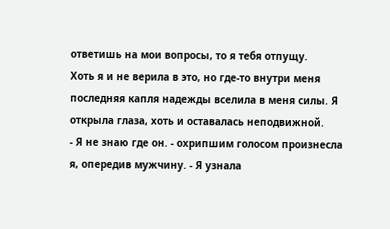ответишь на мои вопросы, то я тебя отпущу.
Хоть я и не верила в это, но где-то внутри меня последняя капля надежды вселила в меня силы. Я открыла глаза, хоть и оставалась неподвижной.
- Я не знаю где он. - охрипшим голосом произнесла я, опередив мужчину. - Я узнала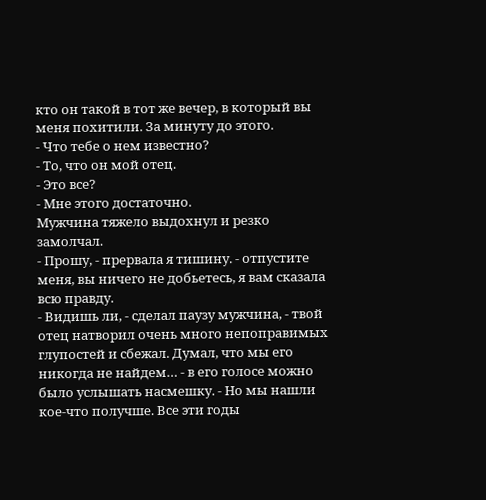кто он такой в тот же вечер, в который вы меня похитили. За минуту до этого.
- Что тебе о нем известно?
- То, что он мой отец.
- Это все?
- Мне этого достаточно.
Мужчина тяжело выдохнул и резко замолчал.
- Прошу, - прервала я тишину. - отпустите меня, вы ничего не добьетесь, я вам сказала всю правду.
- Видишь ли, - сделал паузу мужчина, - твой отец натворил очень много непоправимых глупостей и сбежал. Думал, что мы его никогда не найдем… - в его голосе можно было услышать насмешку. - Но мы нашли кое-что получше. Все эти годы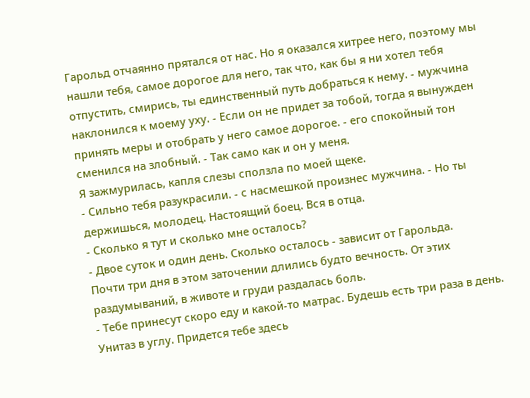Гарольд отчаянно прятался от нас. Но я оказался хитрее него, поэтому мы нашли тебя, самое дорогое для него, так что, как бы я ни хотел тебя отпустить, смирись, ты единственный путь добраться к нему. - мужчина наклонился к моему уху. - Если он не придет за тобой, тогда я вынужден принять меры и отобрать у него самое дорогое. - его спокойный тон сменился на злобный. - Так само как и он у меня.
Я зажмурилась, капля слезы сползла по моей щеке.
- Сильно тебя разукрасили. - с насмешкой произнес мужчина. - Но ты держишься, молодец. Настоящий боец. Вся в отца.
- Сколько я тут и сколько мне осталось?
- Двое суток и один день. Сколько осталось - зависит от Гарольда.
Почти три дня в этом заточении длились будто вечность. От этих раздумываний, в животе и груди раздалась боль.
- Тебе принесут скоро еду и какой-то матрас. Будешь есть три раза в день. Унитаз в углу. Придется тебе здесь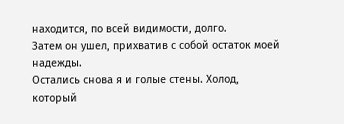находится, по всей видимости, долго.
Затем он ушел, прихватив с собой остаток моей надежды.
Остались снова я и голые стены. Холод, который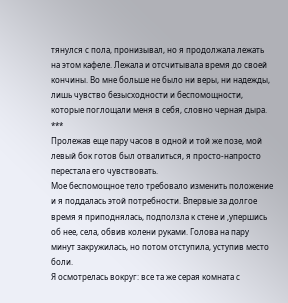тянулся с пола, пронизывал, но я продолжала лежать на этом кафеле. Лежала и отсчитывала время до своей кончины. Во мне больше не было ни веры, ни надежды, лишь чувство безысходности и беспомощности, которые поглощали меня в себя, словно черная дыра.
***
Пролежав еще пару часов в одной и той же позе, мой левый бок готов был отвалиться, я просто-напросто перестала его чувствовать.
Мое беспомощное тело требовало изменить положение и я поддалась этой потребности. Впервые за долгое время я приподнялась, подползла к стене и ,упершись об нее, села, обвив колени руками. Голова на пару минут закружилась, но потом отступила, уступив место боли.
Я осмотрелась вокруг: все та же серая комната с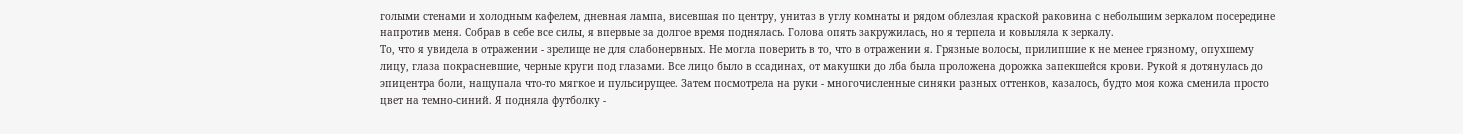голыми стенами и холодным кафелем, дневная лампа, висевшая по центру, унитаз в углу комнаты и рядом облезлая краской раковина с небольшим зеркалом посередине напротив меня. Собрав в себе все силы, я впервые за долгое время поднялась. Голова опять закружилась, но я терпела и ковыляла к зеркалу.
То, что я увидела в отражении - зрелище не для слабонервных. Не могла поверить в то, что в отражении я. Грязные волосы, прилипшие к не менее грязному, опухшему лицу, глаза покрасневшие, черные круги под глазами. Все лицо было в ссадинах, от макушки до лба была проложена дорожка запекшейся крови. Рукой я дотянулась до эпицентра боли, нащупала что-то мягкое и пульсирущее. Затем посмотрела на руки - многочисленные синяки разных оттенков, казалось, будто моя кожа сменила просто цвет на темно-синий. Я подняла футболку -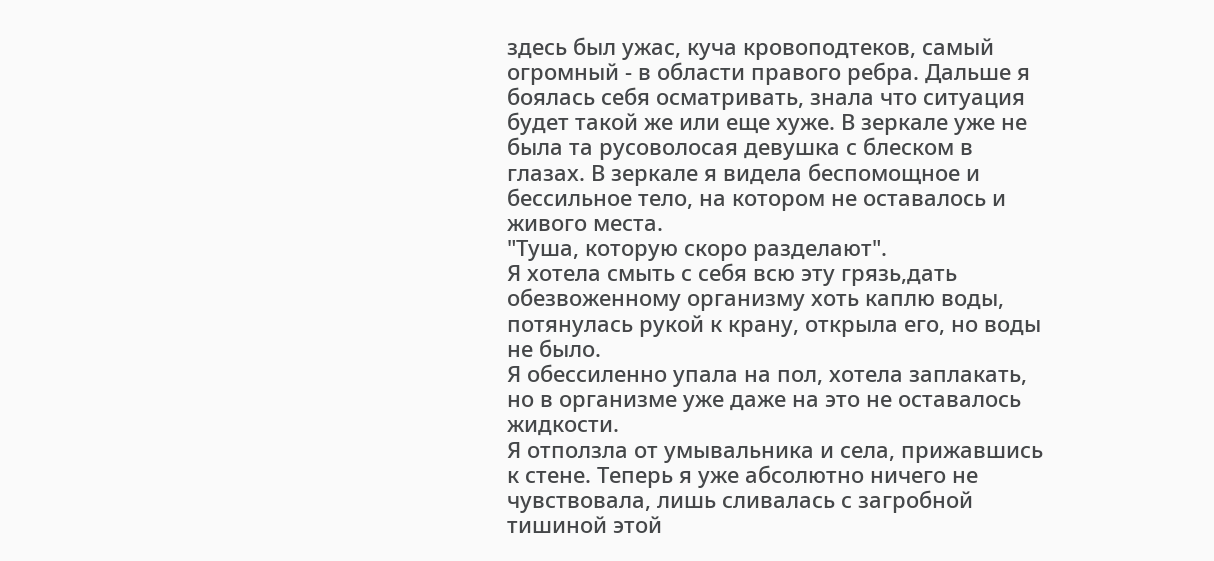здесь был ужас, куча кровоподтеков, самый огромный - в области правого ребра. Дальше я боялась себя осматривать, знала что ситуация будет такой же или еще хуже. В зеркале уже не была та русоволосая девушка с блеском в глазах. В зеркале я видела беспомощное и бессильное тело, на котором не оставалось и живого места.
"Туша, которую скоро разделают".
Я хотела смыть с себя всю эту грязь,дать обезвоженному организму хоть каплю воды, потянулась рукой к крану, открыла его, но воды не было.
Я обессиленно упала на пол, хотела заплакать, но в организме уже даже на это не оставалось жидкости.
Я отползла от умывальника и села, прижавшись к стене. Теперь я уже абсолютно ничего не чувствовала, лишь сливалась с загробной тишиной этой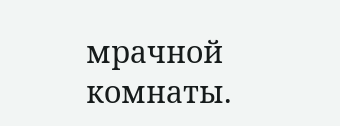мрачной комнаты.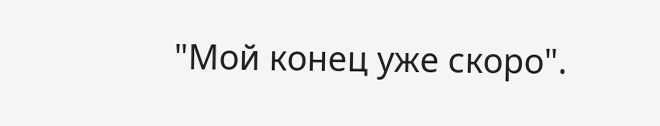"Мой конец уже скоро".